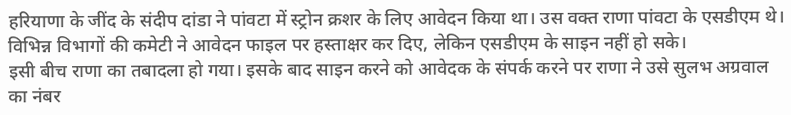हरियाणा के जींद के संदीप दांडा ने पांवटा में स्ट्रोन क्रशर के लिए आवेदन किया था। उस वक्त राणा पांवटा के एसडीएम थे। विभिन्न विभागों की कमेटी ने आवेदन फाइल पर हस्ताक्षर कर दिए, लेकिन एसडीएम के साइन नहीं हो सके।
इसी बीच राणा का तबादला हो गया। इसके बाद साइन करने को आवेदक के संपर्क करने पर राणा ने उसे सुलभ अग्रवाल का नंबर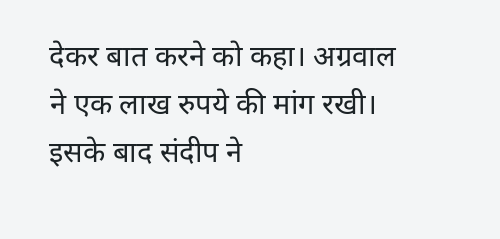देकर बात करने को कहा। अग्रवाल ने एक लाख रुपये की मांग रखी।
इसके बाद संदीप ने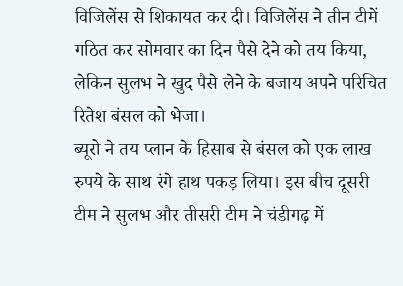विजिलेंस से शिकायत कर दी। विजिलेंस ने तीन टीमें गठित कर सोमवार का दिन पैसे देने को तय किया, लेकिन सुलभ ने खुद पैसे लेने के बजाय अपने परिचित रितेश बंसल को भेजा।
ब्यूरो ने तय प्लान के हिसाब से बंसल को एक लाख रुपये के साथ रंगे हाथ पकड़ लिया। इस बीच दूसरी टीम ने सुलभ और तीसरी टीम ने चंडीगढ़ में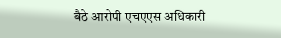बैठे आरोपी एचएएस अधिकारी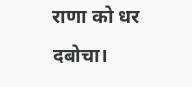राणा को धर दबोचा।